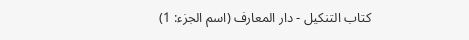كتاب التنكيل - دار المعارف (اسم الجزء: 1)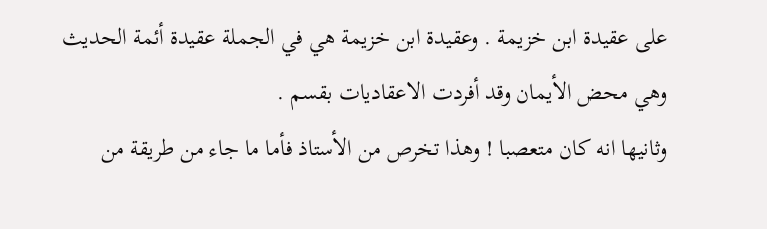على عقيدة ابن خزيمة . وعقيدة ابن خزيمة هي في الجملة عقيدة أئمة الحديث وهي محض الأيمان وقد أفردت الاعقاديات بقسم .
وثانيها انه كان متعصبا ! وهذا تخرص من الأستاذ فأما ما جاء من طريقة من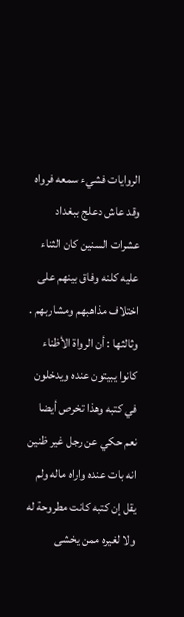الروايات فشيء سمعه فرواه وقد عاش دعلج ببغداد عشرات السنين كان الثناء عليه كلنه وفاق بينهم على اختلاف مذاهبهم ومشاربهم .
وثالثها : أن الرواة الأظناء كانوا يبيتون عنده ويدخلون في كتبه وهذا تخرص أيضا نعم حكي عن رجل غير ظنين انه بات عنده واراه ماله ولم يقل إن كتبه كانت مطروحة له ولا لغيره ممن يخشى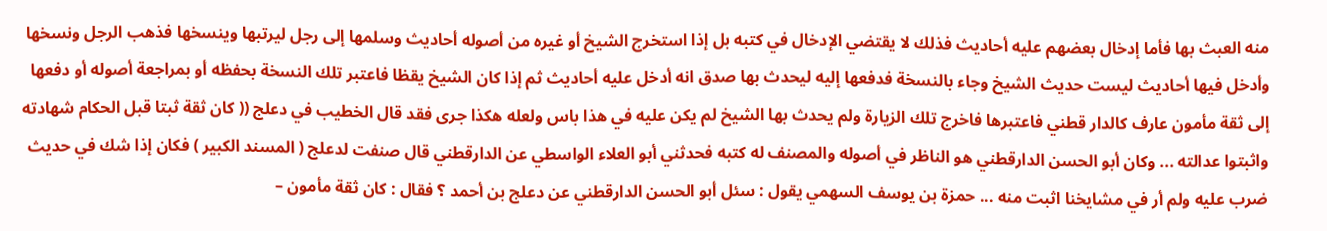منه العبث بها فأما إدخال بعضهم عليه أحاديث فذلك لا يقتضي الإدخال في كتبه بل إذا استخرج الشيخ أو غيره من أصوله أحاديث وسلمها إلى رجل ليرتبها وينسخها فذهب الرجل ونسخها وأدخل فيها أحاديث ليست حديث الشيخ وجاء بالنسخة فدفعها إليه ليحدث بها صدق انه أدخل عليه أحاديث ثم إذا كان الشيخ يقظا فاعتبر تلك النسخة بحفظه أو بمراجعة أصوله أو دفعها إلى ثقة مأمون عارف كالدار قطني فاعتبرها فاخرج تلك الزيارة ولم يحدث بها الشيخ لم يكن عليه في هذا باس ولعله هكذا جرى فقد قال الخطيب في دعلج (( كان ثقة ثبتا قبل الحكام شهادته واثبتوا عدالته ... وكان أبو الحسن الدارقطني هو الناظر في أصوله والمصنف له كتبه فحدثني أبو العلاء الواسطي عن الدارقطني قال صنفت لدعلج ( المسند الكبير ) فكان إذا شك في حديث ضرب عليه ولم أر في مشايخنا اثبت منه ... حمزة بن يوسف السهمي يقول : سئل أبو الحسن الدارقطني عن دعلج بن أحمد ؟ فقال : كان ثقة مأمون –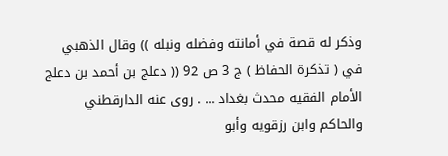وذكر له قصة في أمانته وفضله ونبله )) وقال الذهبي في ( تذكرة الحفاظ ) ج 3 ص 92 (( دعلج بن أحمد بن دعلج الأمام الفقيه محدث بغداد ... . روى عنه الدارقطني والحاكم وابن رزقويه وأبو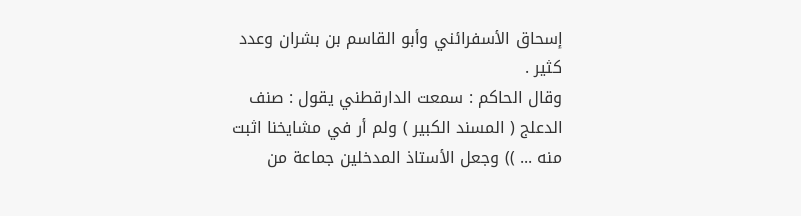إسحاق الأسفرائني وأبو القاسم بن بشران وعدد كثير .
وقال الحاكم : سمعت الدارقطني يقول : صنف الدعلج ( المسند الكبير ) ولم أر في مشايخنا اثبت منه ... )) وجعل الأستاذ المدخلين جماعة من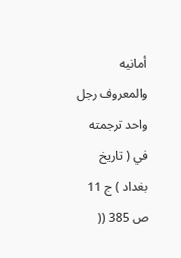أمانيه والمعروف رجل واحد ترجمته في ( تاريخ بغداد ) ج 11 ص 385 ((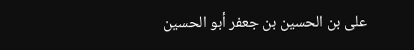على بن الحسين بن جعفر أبو الحسين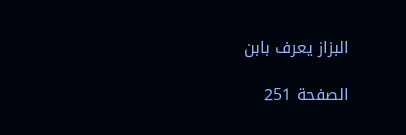البزاز يعرف بابن

الصفحة 251